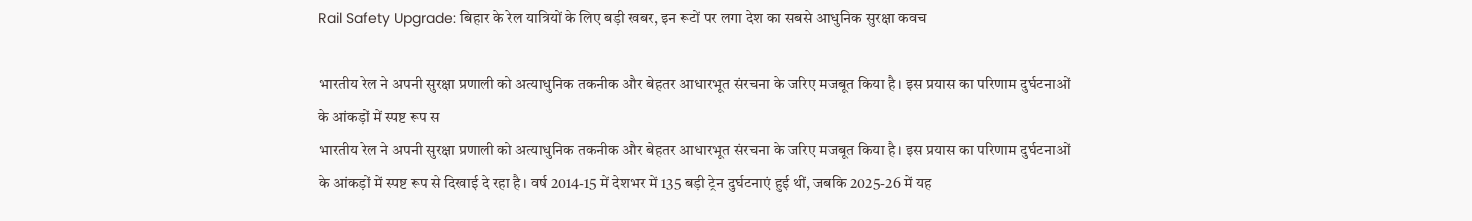Rail Safety Upgrade: बिहार के रेल यात्रियों के लिए बड़ी खबर, इन रूटों पर लगा देश का सबसे आधुनिक सुरक्षा कवच

भारतीय रेल ने अपनी सुरक्षा प्रणाली को अत्याधुनिक तकनीक और बेहतर आधारभूत संरचना के जरिए मजबूत किया है। इस प्रयास का परिणाम दुर्घटनाओं के आंकड़ों में स्पष्ट रूप स
भारतीय रेल ने अपनी सुरक्षा प्रणाली को अत्याधुनिक तकनीक और बेहतर आधारभूत संरचना के जरिए मजबूत किया है। इस प्रयास का परिणाम दुर्घटनाओं के आंकड़ों में स्पष्ट रूप से दिखाई दे रहा है। वर्ष 2014-15 में देशभर में 135 बड़ी ट्रेन दुर्घटनाएं हुई थीं, जबकि 2025-26 में यह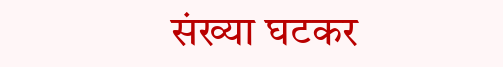संख्या घटकर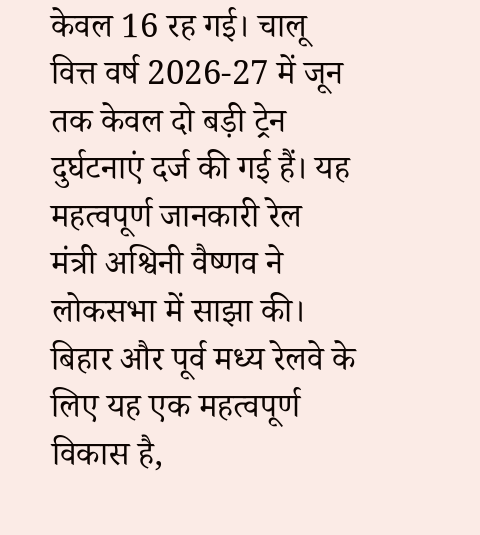केवल 16 रह गई। चालू वित्त वर्ष 2026-27 में जून तक केवल दो बड़ी ट्रेन दुर्घटनाएं दर्ज की गई हैं। यह महत्वपूर्ण जानकारी रेल मंत्री अश्विनी वैष्णव ने लोकसभा में साझा की। बिहार और पूर्व मध्य रेलवे के लिए यह एक महत्वपूर्ण विकास है,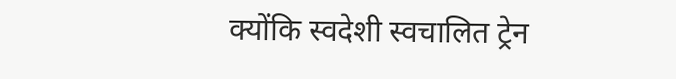क्योंकि स्वदेशी स्वचालित ट्रेन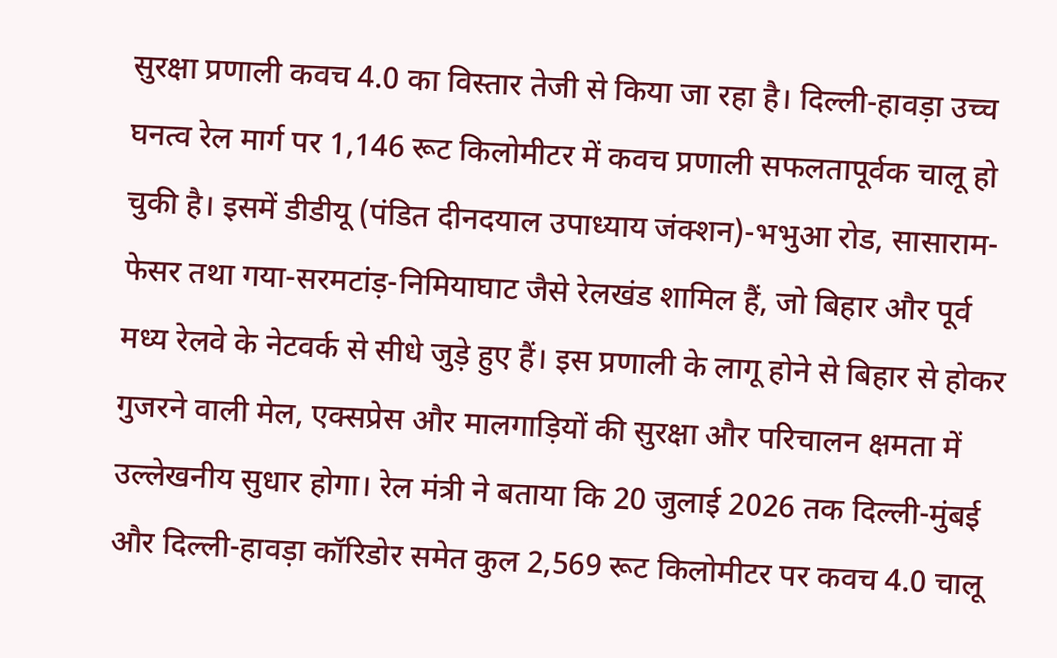सुरक्षा प्रणाली कवच 4.0 का विस्तार तेजी से किया जा रहा है। दिल्ली-हावड़ा उच्च घनत्व रेल मार्ग पर 1,146 रूट किलोमीटर में कवच प्रणाली सफलतापूर्वक चालू हो चुकी है। इसमें डीडीयू (पंडित दीनदयाल उपाध्याय जंक्शन)-भभुआ रोड, सासाराम-फेसर तथा गया-सरमटांड़-निमियाघाट जैसे रेलखंड शामिल हैं, जो बिहार और पूर्व मध्य रेलवे के नेटवर्क से सीधे जुड़े हुए हैं। इस प्रणाली के लागू होने से बिहार से होकर गुजरने वाली मेल, एक्सप्रेस और मालगाड़ियों की सुरक्षा और परिचालन क्षमता में उल्लेखनीय सुधार होगा। रेल मंत्री ने बताया कि 20 जुलाई 2026 तक दिल्ली-मुंबई और दिल्ली-हावड़ा कॉरिडोर समेत कुल 2,569 रूट किलोमीटर पर कवच 4.0 चालू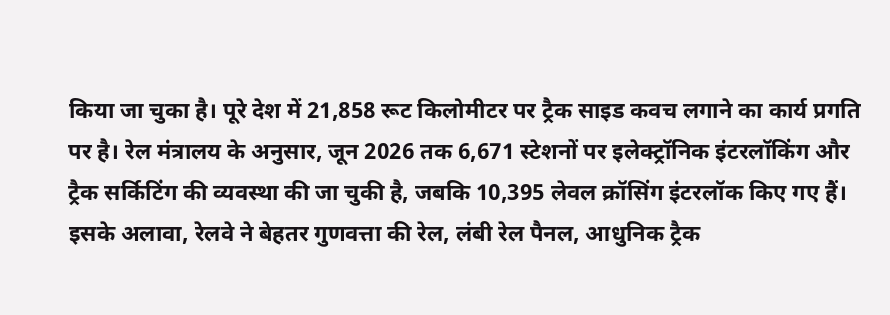किया जा चुका है। पूरे देश में 21,858 रूट किलोमीटर पर ट्रैक साइड कवच लगाने का कार्य प्रगति पर है। रेल मंत्रालय के अनुसार, जून 2026 तक 6,671 स्टेशनों पर इलेक्ट्रॉनिक इंटरलॉकिंग और ट्रैक सर्किटिंग की व्यवस्था की जा चुकी है, जबकि 10,395 लेवल क्रॉसिंग इंटरलॉक किए गए हैं। इसके अलावा, रेलवे ने बेहतर गुणवत्ता की रेल, लंबी रेल पैनल, आधुनिक ट्रैक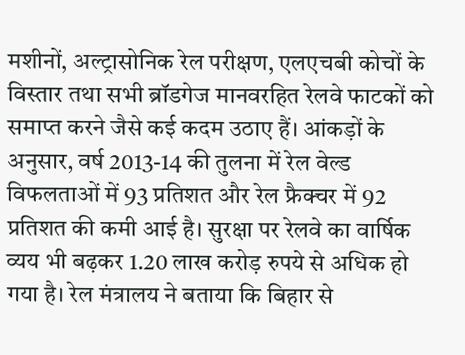मशीनों, अल्ट्रासोनिक रेल परीक्षण, एलएचबी कोचों के विस्तार तथा सभी ब्रॉडगेज मानवरहित रेलवे फाटकों को समाप्त करने जैसे कई कदम उठाए हैं। आंकड़ों के अनुसार, वर्ष 2013-14 की तुलना में रेल वेल्ड विफलताओं में 93 प्रतिशत और रेल फ्रैक्चर में 92 प्रतिशत की कमी आई है। सुरक्षा पर रेलवे का वार्षिक व्यय भी बढ़कर 1.20 लाख करोड़ रुपये से अधिक हो गया है। रेल मंत्रालय ने बताया कि बिहार से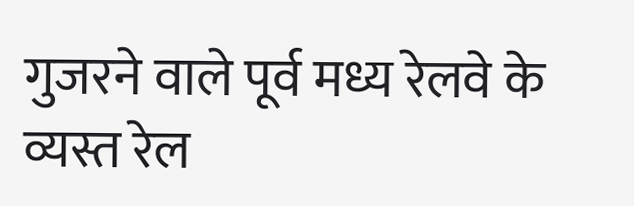गुजरने वाले पूर्व मध्य रेलवे के व्यस्त रेल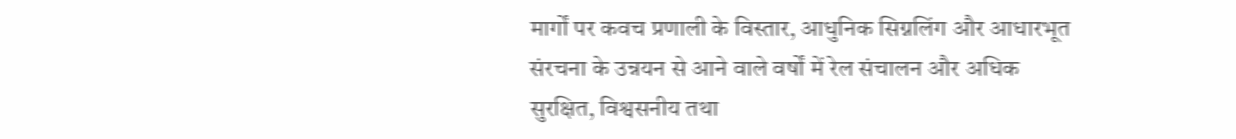मार्गों पर कवच प्रणाली के विस्तार, आधुनिक सिग्नलिंग और आधारभूत संरचना के उन्नयन से आने वाले वर्षों में रेल संचालन और अधिक सुरक्षित, विश्वसनीय तथा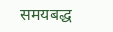समयबद्ध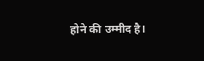होने की उम्मीद है।